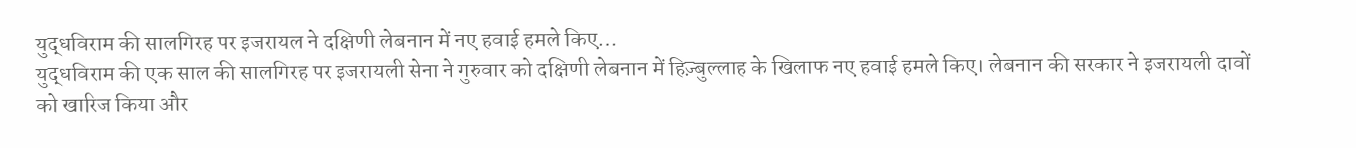युद्धविराम की सालगिरह पर इजरायल ने दक्षिणी लेबनान में नए हवाई हमले किए…
युद्धविराम की एक साल की सालगिरह पर इजरायली सेना ने गुरुवार को दक्षिणी लेबनान में हिज़्बुल्लाह के खिलाफ नए हवाई हमले किए। लेबनान की सरकार ने इजरायली दावों को खारिज किया और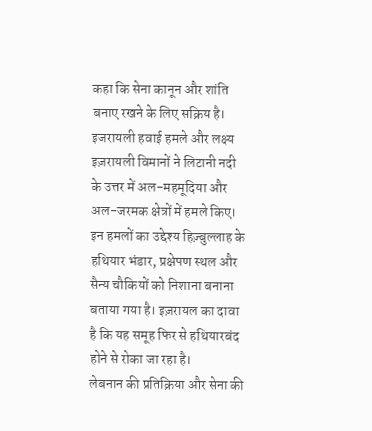कहा कि सेना कानून और शांति बनाए रखने के लिए सक्रिय है।
इजरायली हवाई हमले और लक्ष्य
इज़रायली विमानों ने लिटानी नदी के उत्तर में अल-महमूदिया और अल-जरमक क्षेत्रों में हमले किए। इन हमलों का उद्देश्य हिज़्बुल्लाह के हथियार भंडार, प्रक्षेपण स्थल और सैन्य चौकियों को निशाना बनाना बताया गया है। इज़रायल का दावा है कि यह समूह फिर से हथियारबंद होने से रोका जा रहा है।
लेबनान की प्रतिक्रिया और सेना की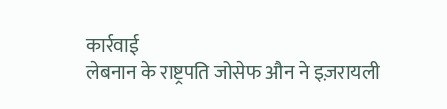कार्रवाई
लेबनान के राष्ट्रपति जोसेफ औन ने इज़रायली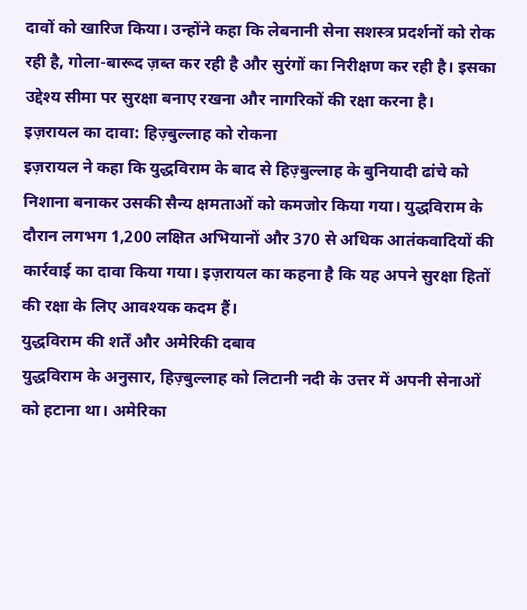दावों को खारिज किया। उन्होंने कहा कि लेबनानी सेना सशस्त्र प्रदर्शनों को रोक रही है, गोला-बारूद ज़ब्त कर रही है और सुरंगों का निरीक्षण कर रही है। इसका उद्देश्य सीमा पर सुरक्षा बनाए रखना और नागरिकों की रक्षा करना है।
इज़रायल का दावा: हिज़्बुल्लाह को रोकना
इज़रायल ने कहा कि युद्धविराम के बाद से हिज़्बुल्लाह के बुनियादी ढांचे को निशाना बनाकर उसकी सैन्य क्षमताओं को कमजोर किया गया। युद्धविराम के दौरान लगभग 1,200 लक्षित अभियानों और 370 से अधिक आतंकवादियों की कार्रवाई का दावा किया गया। इज़रायल का कहना है कि यह अपने सुरक्षा हितों की रक्षा के लिए आवश्यक कदम हैं।
युद्धविराम की शर्तें और अमेरिकी दबाव
युद्धविराम के अनुसार, हिज़्बुल्लाह को लिटानी नदी के उत्तर में अपनी सेनाओं को हटाना था। अमेरिका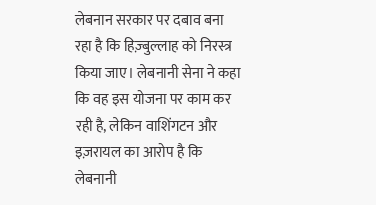लेबनान सरकार पर दबाव बना रहा है कि हिज़्बुल्लाह को निरस्त्र किया जाए। लेबनानी सेना ने कहा कि वह इस योजना पर काम कर रही है, लेकिन वाशिंगटन और इज़रायल का आरोप है कि लेबनानी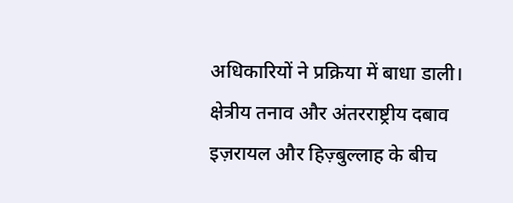अधिकारियों ने प्रक्रिया में बाधा डाली।
क्षेत्रीय तनाव और अंतरराष्ट्रीय दबाव
इज़रायल और हिज़्बुल्लाह के बीच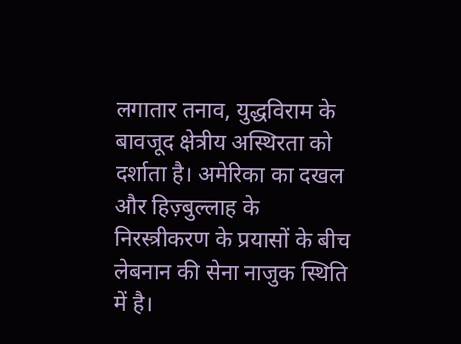लगातार तनाव, युद्धविराम के बावजूद क्षेत्रीय अस्थिरता को दर्शाता है। अमेरिका का दखल और हिज़्बुल्लाह के निरस्त्रीकरण के प्रयासों के बीच लेबनान की सेना नाजुक स्थिति में है।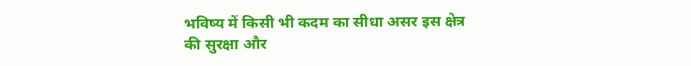भविष्य में किसी भी कदम का सीधा असर इस क्षेत्र की सुरक्षा और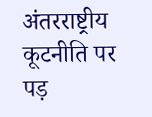अंतरराष्ट्रीय कूटनीति पर पड़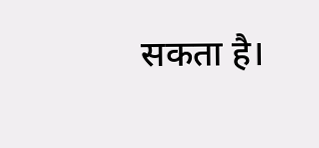सकता है।